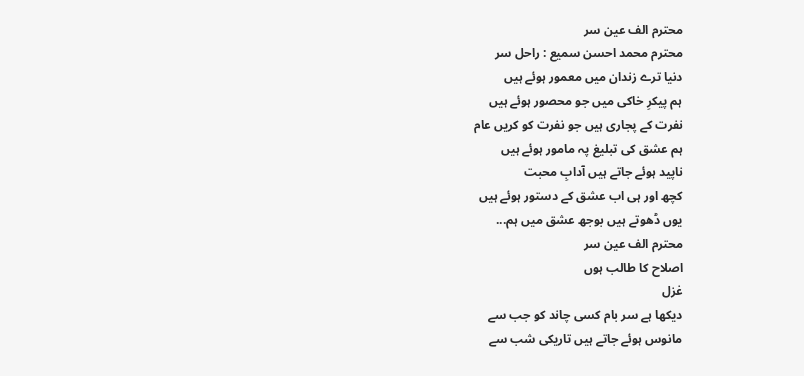محترم الف عین سر
محترم محمد احسن سمیع : راحل سر
دنیا ترے زندان میں معمور ہوئے ہیں
ہم پیکرِ خاکی میں جو محصور ہوئے ہیں
نفرت کے پجاری ہیں جو نفرت کو کریں عام
ہم عشق کی تبلیغ پہ مامور ہوئے ہیں
ناپید ہوئے جاتے ہیں آدابِ محبت
کچھ اور ہی اب عشق کے دستور ہوئے ہیں
یوں ڈھوتے ہیں بوجھ عشق میں ہم...
محترم الف عین سر
اصلاح کا طالب ہوں
غزل
دیکھا ہے سر بام کسی چاند کو جب سے
مانوس ہوئے جاتے ہیں تاریکی شب سے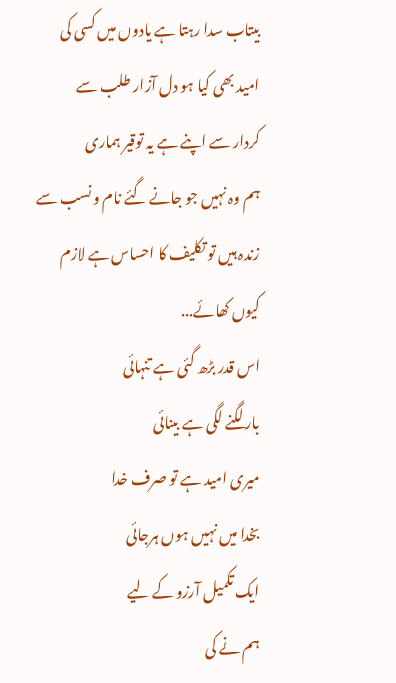بیتاب سدا رہتا ہے یادوں میں کسی کی
امید بھی کیا ہو دل آزار طلب سے
کردار سے اپنے ہے یہ توقیر ہماری
ہم وہ نہیں جو جانے گئے نام و نسب سے
زندہ ہیں تو تکلیف کا احساس ہے لازم
کیوں کھائے...
اس قدر بڑھ گئی ہے تنہائی
بار لگنے لگی ہے بینائی
میری امید ہے تو صرف خدا
بخدا میں نہیں ہوں ہرجائی
ایک تکمیل آرزو کے لیے
ہم نے کی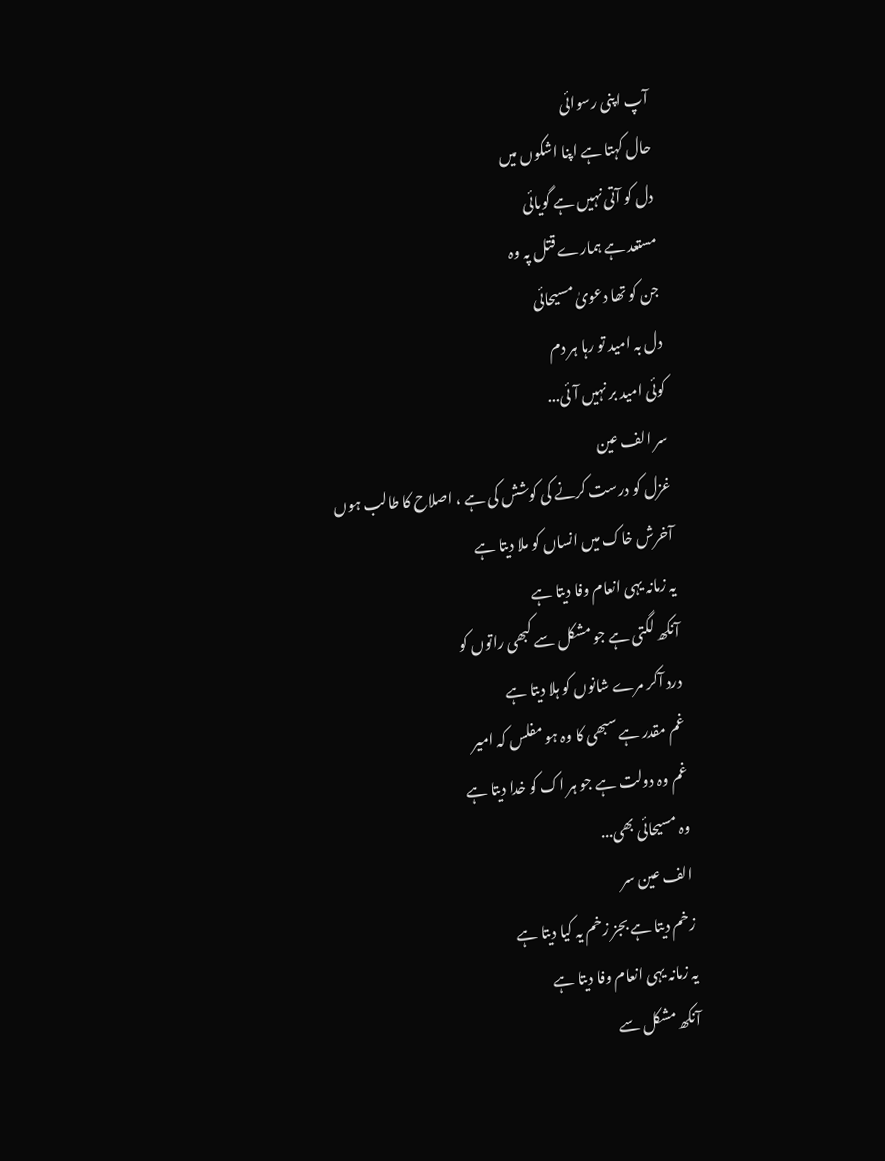آپ اپنی رسوائی
حال کہتا ہے اپنا اشکوں میں
دل کو آتی نہیں ہے گویائی
مستعد ہے ہمارے قتل پہ وہ
جن کو تھا دعویٰ مسیحائی
دل بہ امید تو رہا ہر دم
کوئی امید بر نہیں آئی...
سر الف عین
غزل کو درست کرنے کی کوشش کی ہے ، اصلاح کا طالب ہوں
آخرش خاک میں انساں کو ملا دیتا ہے
یہ زمانہ یہی انعام وفا دیتا ہے
آنکھ لگتی ہے جو مشکل سے کبھی راتوں کو
درد آکر مرے شانوں کو ہلا دیتا ہے
غم مقدر ہے سبھی کا وہ ہو مفلس کہ امیر
غم وہ دولت ہے جو ہر اک کو خدا دیتا ہے
وہ مسیحائی بھی...
الف عین سر
زخم دیتا ہے بجز زخم یہ کیا دیتا ہے
یہ زمانہ یہی انعام وفا دیتا ہے
آنکھ مشکل سے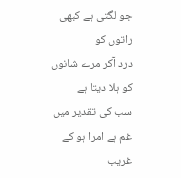جو لگتی ہے کبھی راتوں کو
درد آکر مرے شانوں کو ہلا دیتا ہے
سب کی تقدیر میں غم ہے امرا ہو کے غریب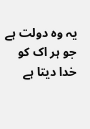یہ وہ دولت ہے جو ہر اک کو خدا دیتا ہے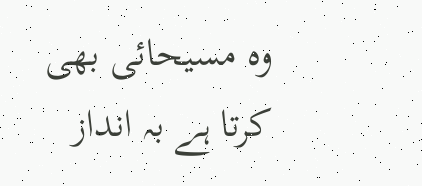وہ مسیحائی بھی کرتا ہے بہ انداز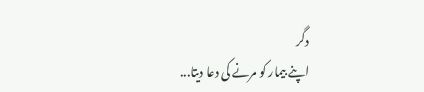دگر
اپنے بیمار کو مرنے کی دعا دیتا...